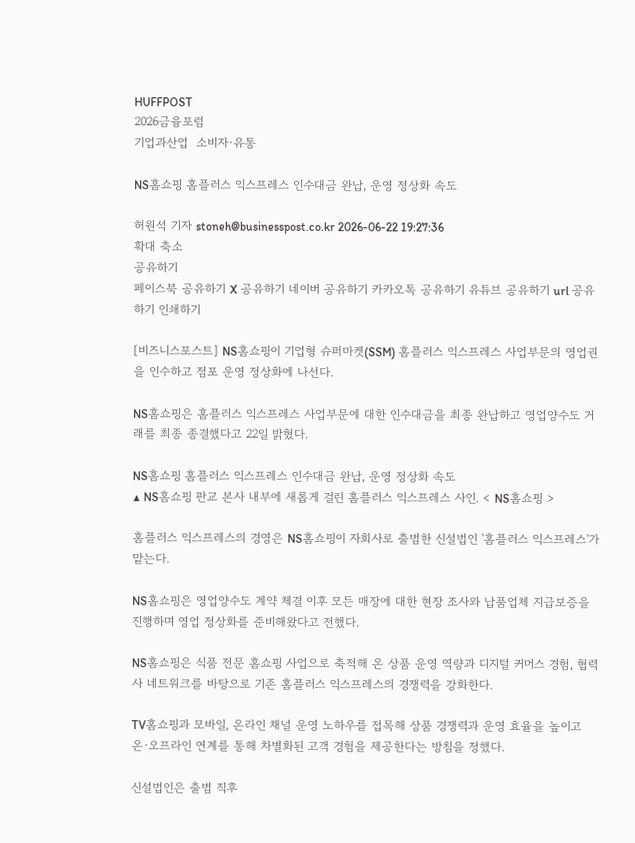HUFFPOST
2026금융포럼
기업과산업  소비자·유통

NS홈쇼핑 홈플러스 익스프레스 인수대금 완납, 운영 정상화 속도

허원석 기자 stoneh@businesspost.co.kr 2026-06-22 19:27:36
확대 축소
공유하기
페이스북 공유하기 X 공유하기 네이버 공유하기 카카오톡 공유하기 유튜브 공유하기 url 공유하기 인쇄하기

[비즈니스포스트] NS홈쇼핑이 기업형 슈퍼마켓(SSM) 홈플러스 익스프레스 사업부문의 영업권을 인수하고 점포 운영 정상화에 나선다.

NS홈쇼핑은 홈플러스 익스프레스 사업부문에 대한 인수대금을 최종 완납하고 영업양수도 거래를 최종 종결했다고 22일 밝혔다.

NS홈쇼핑 홈플러스 익스프레스 인수대금 완납, 운영 정상화 속도
▲ NS홈쇼핑 판교 본사 내부에 새롭게 걸린 홈플러스 익스프레스 사인. < NS홈쇼핑 >

홈플러스 익스프레스의 경영은 NS홈쇼핑이 자회사로 출범한 신설법인 '홈플러스 익스프레스'가 맡는다.

NS홈쇼핑은 영업양수도 계약 체결 이후 모든 매장에 대한 현장 조사와 납품업체 지급보증을 진행하며 영업 정상화를 준비해왔다고 전했다.

NS홈쇼핑은 식품 전문 홈쇼핑 사업으로 축적해 온 상품 운영 역량과 디지털 커머스 경험, 협력사 네트워크를 바탕으로 기존 홈플러스 익스프레스의 경쟁력을 강화한다.

TV홈쇼핑과 모바일, 온라인 채널 운영 노하우를 접목해 상품 경쟁력과 운영 효율을 높이고 온·오프라인 연계를 통해 차별화된 고객 경험을 제공한다는 방침을 정했다.

신설법인은 출범 직후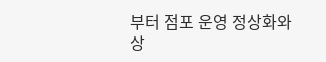부터 점포 운영 정상화와 상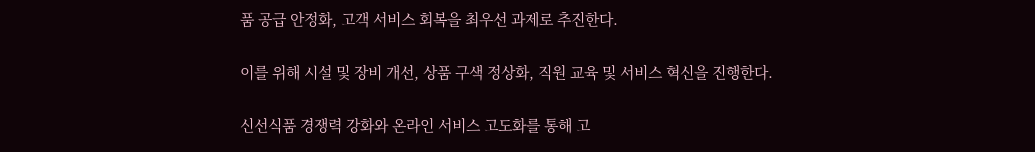품 공급 안정화, 고객 서비스 회복을 최우선 과제로 추진한다.

이를 위해 시설 및 장비 개선, 상품 구색 정상화, 직원 교육 및 서비스 혁신을 진행한다.

신선식품 경쟁력 강화와 온라인 서비스 고도화를 통해 고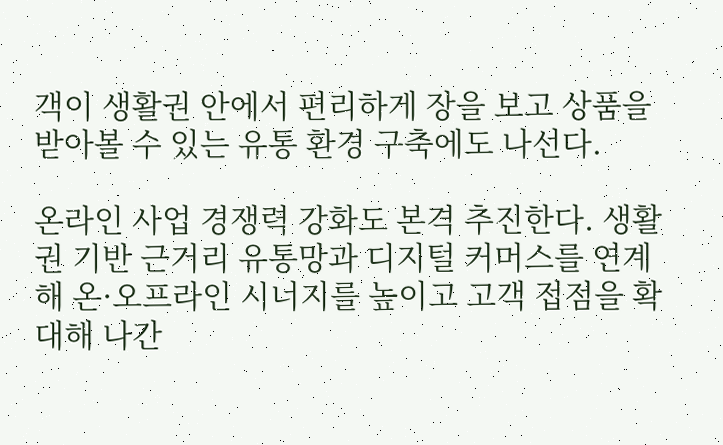객이 생활권 안에서 편리하게 장을 보고 상품을 받아볼 수 있는 유통 환경 구축에도 나선다.

온라인 사업 경쟁력 강화도 본격 추진한다. 생활권 기반 근거리 유통망과 디지털 커머스를 연계해 온·오프라인 시너지를 높이고 고객 접점을 확대해 나간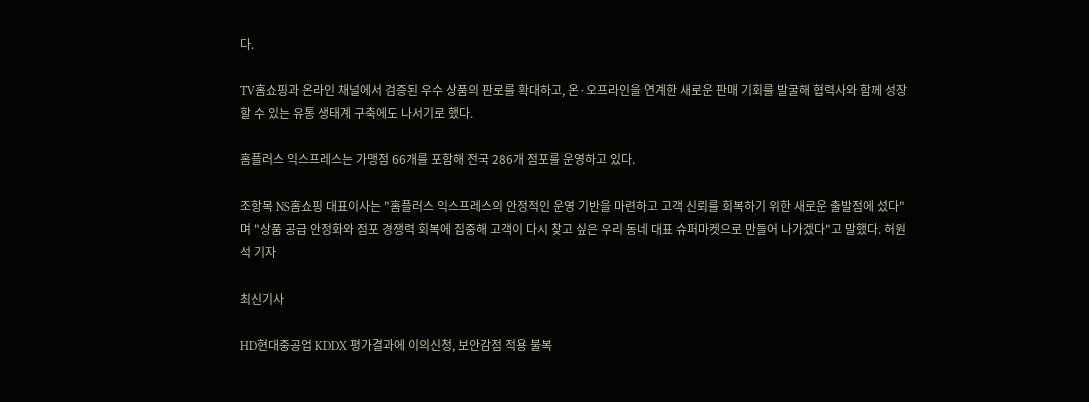다.

TV홈쇼핑과 온라인 채널에서 검증된 우수 상품의 판로를 확대하고, 온·오프라인을 연계한 새로운 판매 기회를 발굴해 협력사와 함께 성장할 수 있는 유통 생태계 구축에도 나서기로 했다.

홈플러스 익스프레스는 가맹점 66개를 포함해 전국 286개 점포를 운영하고 있다.

조항목 NS홈쇼핑 대표이사는 "홈플러스 익스프레스의 안정적인 운영 기반을 마련하고 고객 신뢰를 회복하기 위한 새로운 출발점에 섰다"며 "상품 공급 안정화와 점포 경쟁력 회복에 집중해 고객이 다시 찾고 싶은 우리 동네 대표 슈퍼마켓으로 만들어 나가겠다"고 말했다. 허원석 기자

최신기사

HD현대중공업 KDDX 평가결과에 이의신청, 보안감점 적용 불복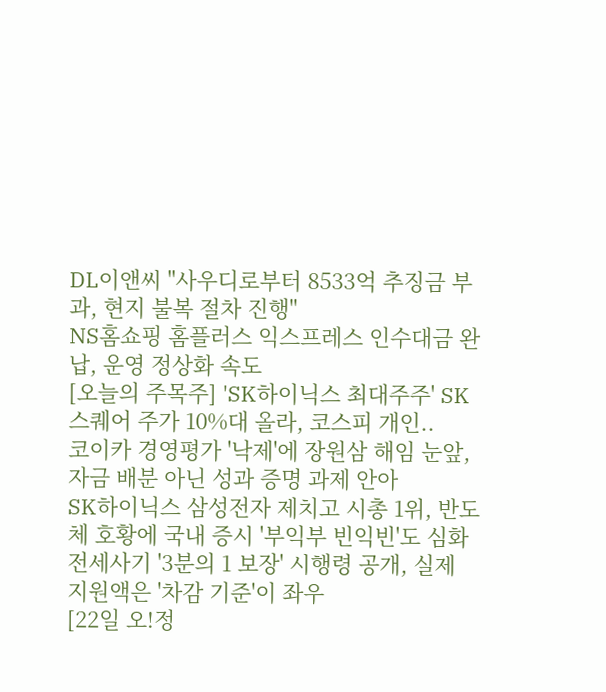DL이앤씨 "사우디로부터 8533억 추징금 부과, 현지 불복 절차 진행"
NS홈쇼핑 홈플러스 익스프레스 인수대금 완납, 운영 정상화 속도
[오늘의 주목주] 'SK하이닉스 최대주주' SK스퀘어 주가 10%대 올라, 코스피 개인..
코이카 경영평가 '낙제'에 장원삼 해임 눈앞, 자금 배분 아닌 성과 증명 과제 안아
SK하이닉스 삼성전자 제치고 시총 1위, 반도체 호황에 국내 증시 '부익부 빈익빈'도 심화
전세사기 '3분의 1 보장' 시행령 공개, 실제 지원액은 '차감 기준'이 좌우
[22일 오!정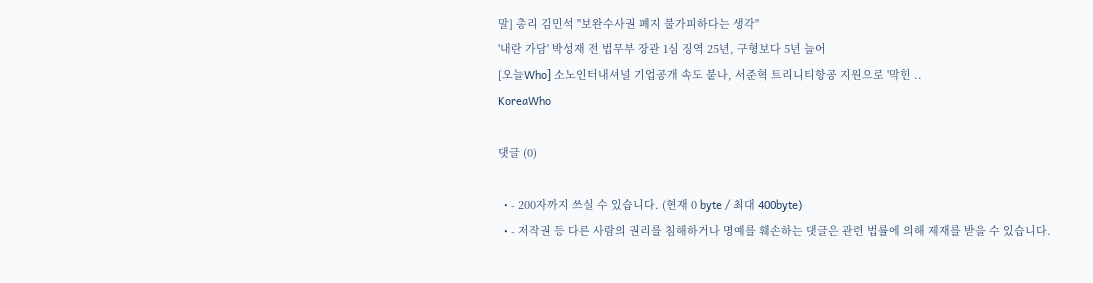말] 총리 김민석 "보완수사권 폐지 불가피하다는 생각"
'내란 가담' 박성재 전 법무부 장관 1심 징역 25년, 구형보다 5년 늘어
[오늘Who] 소노인터내셔널 기업공개 속도 붙나, 서준혁 트리니티항공 지원으로 '막힌 ..
KoreaWho

댓글 (0)

  • - 200자까지 쓰실 수 있습니다. (현재 0 byte / 최대 400byte)
  • - 저작권 등 다른 사람의 권리를 침해하거나 명예를 훼손하는 댓글은 관련 법률에 의해 제재를 받을 수 있습니다.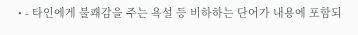• - 타인에게 불쾌감을 주는 욕설 등 비하하는 단어가 내용에 포함되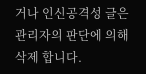거나 인신공격성 글은 관리자의 판단에 의해 삭제 합니다.